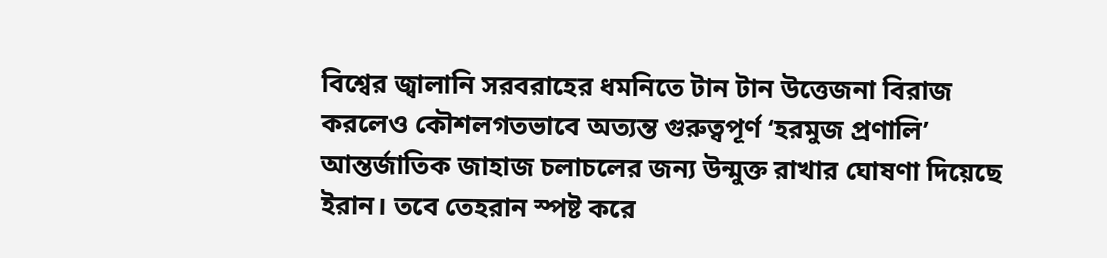বিশ্বের জ্বালানি সরবরাহের ধমনিতে টান টান উত্তেজনা বিরাজ করলেও কৌশলগতভাবে অত্যন্ত গুরুত্বপূর্ণ ‘হরমুজ প্রণালি’ আন্তর্জাতিক জাহাজ চলাচলের জন্য উন্মুক্ত রাখার ঘোষণা দিয়েছে ইরান। তবে তেহরান স্পষ্ট করে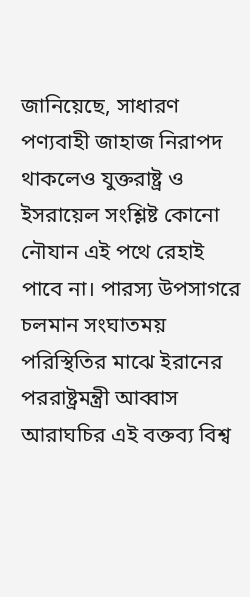জানিয়েছে, সাধারণ পণ্যবাহী জাহাজ নিরাপদ থাকলেও যুক্তরাষ্ট্র ও ইসরায়েল সংশ্লিষ্ট কোনো নৌযান এই পথে রেহাই পাবে না। পারস্য উপসাগরে চলমান সংঘাতময় পরিস্থিতির মাঝে ইরানের পররাষ্ট্রমন্ত্রী আব্বাস আরাঘচির এই বক্তব্য বিশ্ব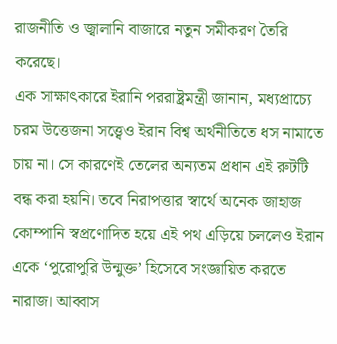রাজনীতি ও জ্বালানি বাজারে নতুন সমীকরণ তৈরি করেছে।
এক সাক্ষাৎকারে ইরানি পররাষ্ট্রমন্ত্রী জানান, মধ্যপ্রাচ্যে চরম উত্তেজনা সত্ত্বেও ইরান বিশ্ব অর্থনীতিতে ধস নামাতে চায় না। সে কারণেই তেলের অন্যতম প্রধান এই রুটটি বন্ধ করা হয়নি। তবে নিরাপত্তার স্বার্থে অনেক জাহাজ কোম্পানি স্বপ্রণোদিত হয়ে এই পথ এড়িয়ে চললেও ইরান একে ‘পুরোপুরি উন্মুক্ত’ হিসেবে সংজ্ঞায়িত করতে নারাজ। আব্বাস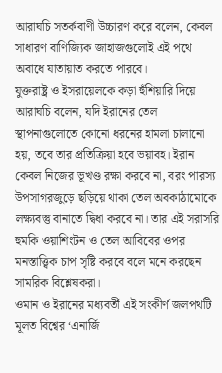আরাঘচি সতর্কবাণী উচ্চারণ করে বলেন, কেবল সাধারণ বাণিজ্যিক জাহাজগুলোই এই পথে অবাধে যাতায়াত করতে পারবে।
যুক্তরাষ্ট্র ও ইসরায়েলকে কড়া হুঁশিয়ারি দিয়ে আরাঘচি বলেন, যদি ইরানের তেল স্থাপনাগুলোতে কোনো ধরনের হামলা চালানো হয়, তবে তার প্রতিক্রিয়া হবে ভয়াবহ। ইরান কেবল নিজের ভূখণ্ড রক্ষা করবে না, বরং পারস্য উপসাগরজুড়ে ছড়িয়ে থাকা তেল অবকাঠামোকে লক্ষ্যবস্তু বানাতে দ্বিধা করবে না। তার এই সরাসরি হুমকি ওয়াশিংটন ও তেল আবিবের ওপর মনস্তাত্ত্বিক চাপ সৃষ্টি করবে বলে মনে করছেন সামরিক বিশ্লেষকরা।
ওমান ও ইরানের মধ্যবর্তী এই সংকীর্ণ জলপথটি মূলত বিশ্বের ‘এনার্জি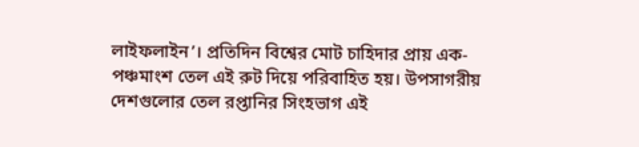লাইফলাইন’। প্রতিদিন বিশ্বের মোট চাহিদার প্রায় এক-পঞ্চমাংশ তেল এই রুট দিয়ে পরিবাহিত হয়। উপসাগরীয় দেশগুলোর তেল রপ্তানির সিংহভাগ এই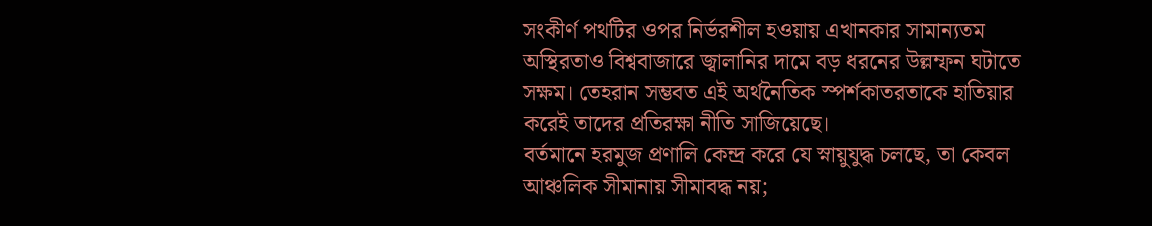সংকীর্ণ পথটির ওপর নির্ভরশীল হওয়ায় এখানকার সামান্যতম অস্থিরতাও বিশ্ববাজারে জ্বালানির দামে বড় ধরনের উল্লম্ফন ঘটাতে সক্ষম। তেহরান সম্ভবত এই অর্থনৈতিক স্পর্শকাতরতাকে হাতিয়ার করেই তাদের প্রতিরক্ষা নীতি সাজিয়েছে।
বর্তমানে হরমুজ প্রণালি কেন্দ্র করে যে স্নায়ুযুদ্ধ চলছে, তা কেবল আঞ্চলিক সীমানায় সীমাবদ্ধ নয়;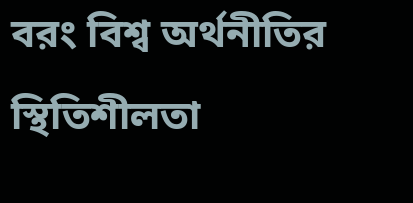বরং বিশ্ব অর্থনীতির স্থিতিশীলতা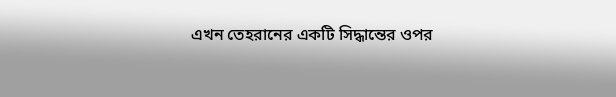এখন তেহরানের একটি সিদ্ধান্তের ওপর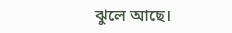ঝুলে আছে।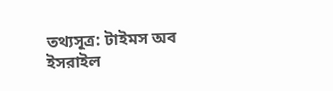তথ্যসূত্র: টাইমস অব ইসরাইল